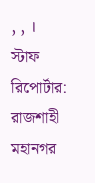, , ।
স্টাফ রিপোর্টার: রাজশাহী মহানগর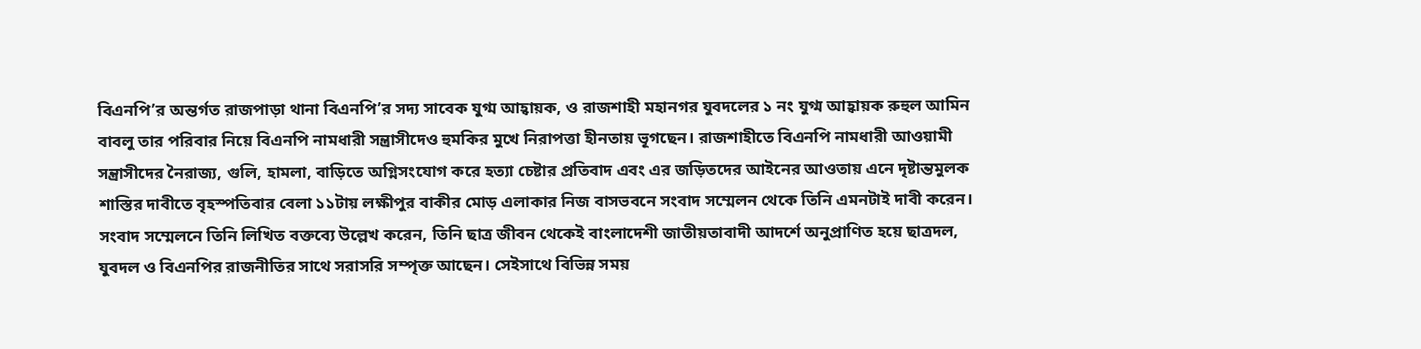বিএনপি’র অন্তর্গত রাজপাড়া থানা বিএনপি’র সদ্য সাবেক যুগ্ম আহ্বায়ক, ও রাজশাহী মহানগর যুবদলের ১ নং যুগ্ম আহ্বায়ক রুহুল আমিন বাবলু তার পরিবার নিয়ে বিএনপি নামধারী সন্ত্রাসীদেও হুমকির মুখে নিরাপত্তা হীনতায় ভূগছেন। রাজশাহীতে বিএনপি নামধারী আওয়ামী সন্ত্রাসীদের নৈরাজ্য, গুলি, হামলা, বাড়িতে অগ্নিসংযোগ করে হত্যা চেষ্টার প্রতিবাদ এবং এর জড়িতদের আইনের আওতায় এনে দৃষ্টান্তমুলক শাস্তির দাবীতে বৃহস্পতিবার বেলা ১১টায় লক্ষীপুর বাকীর মোড় এলাকার নিজ বাসভবনে সংবাদ সম্মেলন থেকে তিনি এমনটাই দাবী করেন।
সংবাদ সম্মেলনে তিনি লিখিত বক্তব্যে উল্লেখ করেন, তিনি ছাত্র জীবন থেকেই বাংলাদেশী জাতীয়তাবাদী আদর্শে অনুপ্রাণিত হয়ে ছাত্রদল, যুবদল ও বিএনপির রাজনীতির সাথে সরাসরি সম্পৃক্ত আছেন। সেইসাথে বিভিন্ন সময়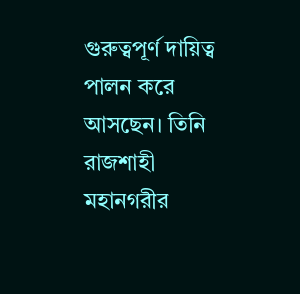গুরুত্বপূর্ণ দায়িত্ব পালন করে আসছেন। তিনি রাজশাহী মহানগরীর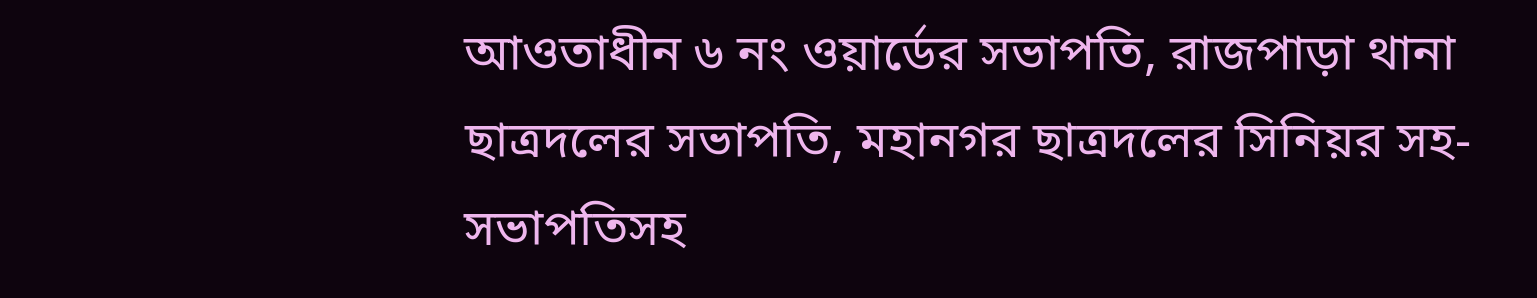আওতাধীন ৬ নং ওয়ার্ডের সভাপতি, রাজপাড়া থানা ছাত্রদলের সভাপতি, মহানগর ছাত্রদলের সিনিয়র সহ-সভাপতিসহ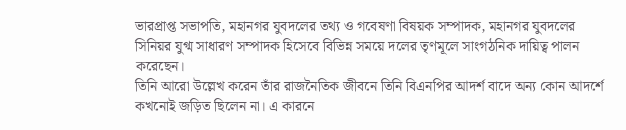ভারপ্রাপ্ত সভাপতি, মহানগর যুবদলের তথ্য ও গবেষণা বিষয়ক সম্পাদক, মহানগর যুবদলের সিনিয়র যুগ্ম সাধারণ সম্পাদক হিসেবে বিভিন্ন সময়ে দলের তৃণমূলে সাংগঠনিক দায়িত্ব পালন করেছেন।
তিনি আরো উল্লেখ করেন তাঁর রাজনৈতিক জীবনে তিনি বিএনপির আদর্শ বাদে অন্য কোন আদর্শে কখনোই জড়িত ছিলেন না। এ কারনে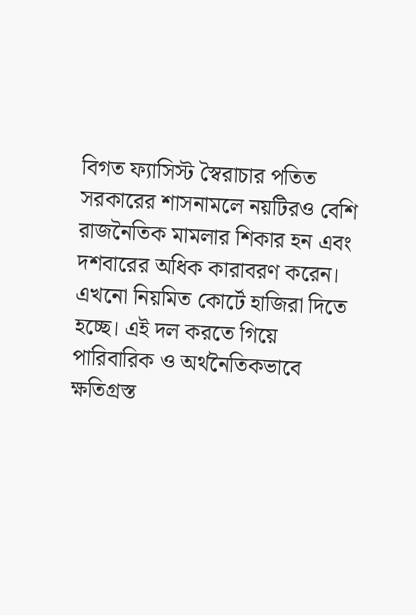বিগত ফ্যাসিস্ট স্বৈরাচার পতিত সরকারের শাসনামলে নয়টিরও বেশি রাজনৈতিক মামলার শিকার হন এবং দশবারের অধিক কারাবরণ করেন। এখনো নিয়মিত কোর্টে হাজিরা দিতে হচ্ছে। এই দল করতে গিয়ে পারিবারিক ও অর্থনৈতিকভাবে ক্ষতিগ্রস্ত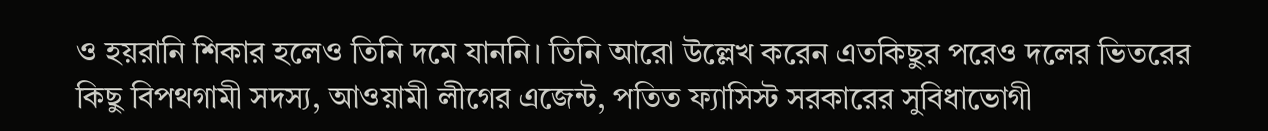ও হয়রানি শিকার হলেও তিনি দমে যাননি। তিনি আরো উল্লেখ করেন এতকিছুর পরেও দলের ভিতরের কিছু বিপথগামী সদস্য, আওয়ামী লীগের এজেন্ট, পতিত ফ্যাসিস্ট সরকারের সুবিধাভোগী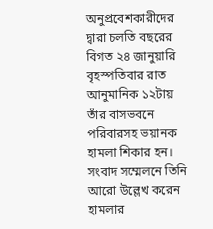অনুপ্রবেশকারীদের দ্বারা চলতি বছরের বিগত ২৪ জানুয়ারি বৃহস্পতিবার রাত আনুমানিক ১২টায় তাঁর বাসভবনে পরিবারসহ ভয়ানক হামলা শিকার হন।
সংবাদ সম্মেলনে তিনি আরো উল্লেখ করেন হামলার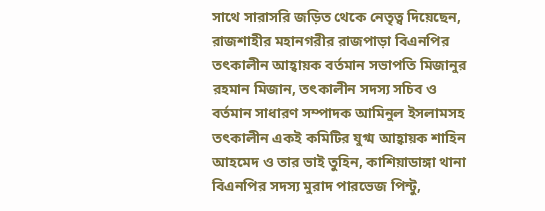সাথে সারাসরি জড়িত থেকে নেতৃত্ব দিয়েছেন, রাজশাহীর মহানগরীর রাজপাড়া বিএনপির তৎকালীন আহ্বায়ক বর্তমান সভাপতি মিজানুর রহমান মিজান, তৎকালীন সদস্য সচিব ও বর্তমান সাধারণ সম্পাদক আমিনুল ইসলামসহ তৎকালীন একই কমিটির যুগ্ম আহ্বায়ক শাহিন আহমেদ ও তার ভাই তুহিন, কাশিয়াডাঙ্গা থানা বিএনপির সদস্য মুরাদ পারভেজ পিন্টু,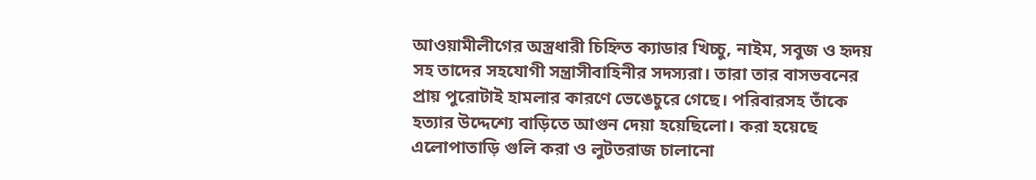আওয়ামীলীগের অস্ত্রধারী চিহ্নিত ক্যাডার খিচ্চু, নাইম, সবুজ ও হৃদয় সহ তাদের সহযোগী সন্ত্রাসীবাহিনীর সদস্যরা। তারা তার বাসভবনের প্রায় পুরোটাই হামলার কারণে ভেঙেচুরে গেছে। পরিবারসহ তাঁকে হত্যার উদ্দেশ্যে বাড়িতে আগুন দেয়া হয়েছিলো। করা হয়েছে এলোপাতাড়ি গুলি করা ও লুটতরাজ চালানো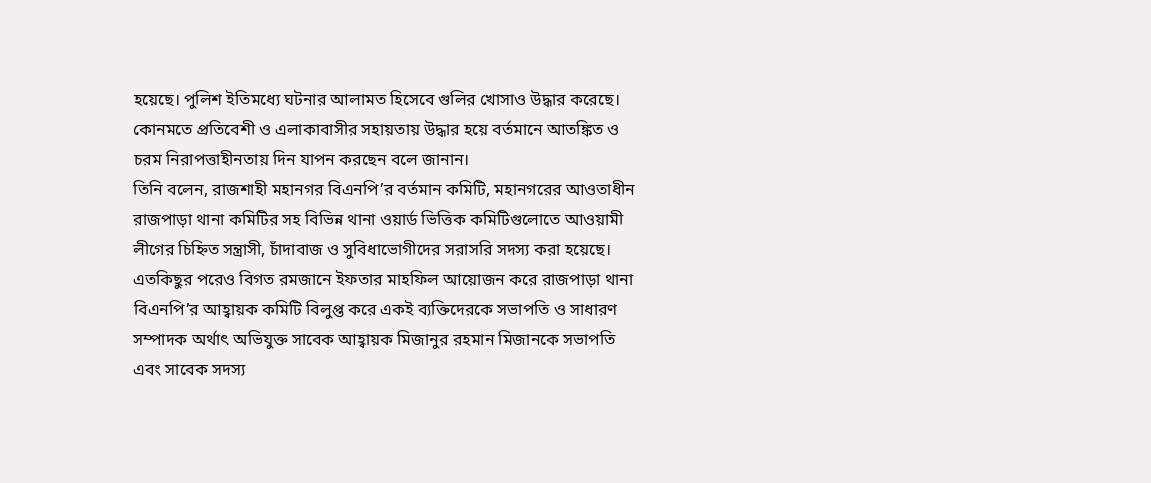হয়েছে। পুলিশ ইতিমধ্যে ঘটনার আলামত হিসেবে গুলির খোসাও উদ্ধার করেছে। কোনমতে প্রতিবেশী ও এলাকাবাসীর সহায়তায় উদ্ধার হয়ে বর্তমানে আতঙ্কিত ও চরম নিরাপত্তাহীনতায় দিন যাপন করছেন বলে জানান।
তিনি বলেন, রাজশাহী মহানগর বিএনপি’র বর্তমান কমিটি, মহানগরের আওতাধীন রাজপাড়া থানা কমিটির সহ বিভিন্ন থানা ওয়ার্ড ভিত্তিক কমিটিগুলোতে আওয়ামী লীগের চিহ্নিত সন্ত্রাসী, চাঁদাবাজ ও সুবিধাভোগীদের সরাসরি সদস্য করা হয়েছে। এতকিছুর পরেও বিগত রমজানে ইফতার মাহফিল আয়োজন করে রাজপাড়া থানা বিএনপি’র আহ্বায়ক কমিটি বিলুপ্ত করে একই ব্যক্তিদেরকে সভাপতি ও সাধারণ সম্পাদক অর্থাৎ অভিযুক্ত সাবেক আহ্বায়ক মিজানুর রহমান মিজানকে সভাপতি এবং সাবেক সদস্য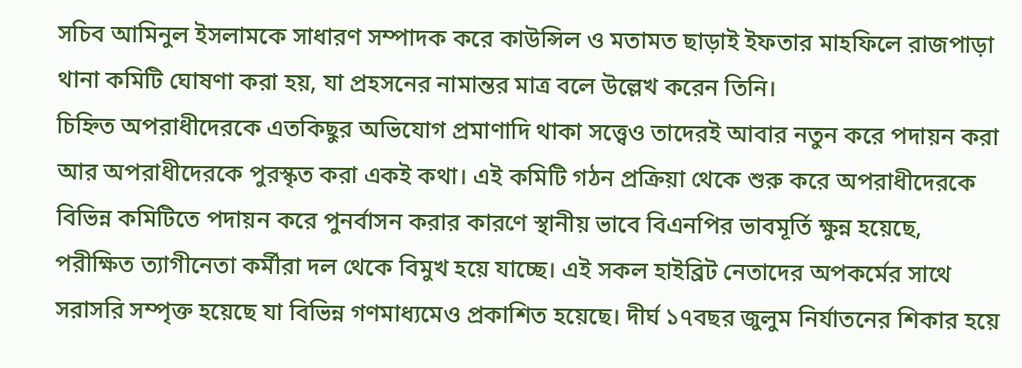সচিব আমিনুল ইসলামকে সাধারণ সম্পাদক করে কাউন্সিল ও মতামত ছাড়াই ইফতার মাহফিলে রাজপাড়া থানা কমিটি ঘোষণা করা হয়, যা প্রহসনের নামান্তর মাত্র বলে উল্লেখ করেন তিনি।
চিহ্নিত অপরাধীদেরকে এতকিছুর অভিযোগ প্রমাণাদি থাকা সত্ত্বেও তাদেরই আবার নতুন করে পদায়ন করা আর অপরাধীদেরকে পুরস্কৃত করা একই কথা। এই কমিটি গঠন প্রক্রিয়া থেকে শুরু করে অপরাধীদেরকে বিভিন্ন কমিটিতে পদায়ন করে পুনর্বাসন করার কারণে স্থানীয় ভাবে বিএনপির ভাবমূর্তি ক্ষুন্ন হয়েছে, পরীক্ষিত ত্যাগীনেতা কর্মীরা দল থেকে বিমুখ হয়ে যাচ্ছে। এই সকল হাইব্রিট নেতাদের অপকর্মের সাথে সরাসরি সম্পৃক্ত হয়েছে যা বিভিন্ন গণমাধ্যমেও প্রকাশিত হয়েছে। দীর্ঘ ১৭বছর জুলুম নির্যাতনের শিকার হয়ে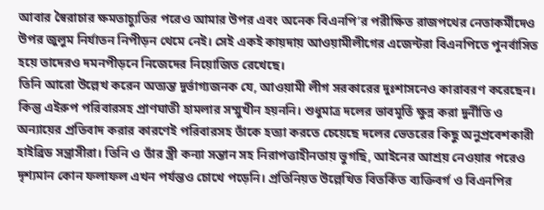আবার স্বৈরাচার ক্ষমতাচ্যুতির পরেও আমার উপর এবং অনেক বিএনপি’র পরীক্ষিত রাজপথের নেতাকর্মীদেও উপর জুলুম নির্যাতন নিপীড়ন থেমে নেই। সেই একই কায়দায় আওয়ামীলীগের এজেন্টরা বিএনপিতে পুনর্বাসিত হয়ে তাদেরও দমনপীড়নে নিজেদের নিয়োজিত রেখেছে।
তিনি আরো উল্লেখ করেন অত্যন্ত দুর্ভাগ্যজনক যে, আওয়ামী লীগ সরকারের দুঃশাসনেও কারাবরণ করেছেন। কিন্তু এইরুপ পরিবারসহ প্রাণঘাতী হামলার সম্মুখীন হয়ননি। শুধুমাত্র দলের ভাবমূর্তি ক্ষুন্ন করা দুর্নীতি ও অন্যায়ের প্রতিবাদ করার কারণেই পরিবারসহ তাঁকে হত্যা করতে চেয়েছে দলের ভেতরের কিছু অনুপ্রবেশকারী হাইব্রিড সন্ত্রাসীরা। তিনি ও তাঁর স্ত্রী কন্যা সন্তান সহ নিরাপত্তাহীনতায় ভুগছি, আইনের আশ্রয় নেওয়ার পরেও দৃশ্যমান কোন ফলাফল এখন পর্যন্তও চোখে পড়েনি। প্রতিনিয়ত উল্লেখিত বিতর্কিত ব্যক্তিবর্গ ও বিএনপির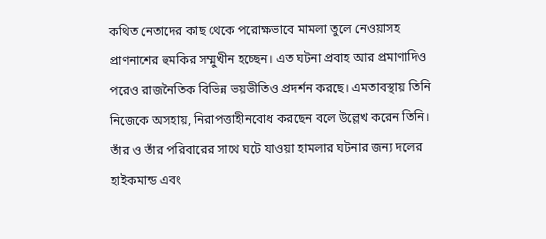কথিত নেতাদের কাছ থেকে পরোক্ষভাবে মামলা তুলে নেওয়াসহ প্রাণনাশের হুমকির সম্মুখীন হচ্ছেন। এত ঘটনা প্রবাহ আর প্রমাণাদিও পরেও রাজনৈতিক বিভিন্ন ভয়ভীতিও প্রদর্শন করছে। এমতাবস্থায় তিনি নিজেকে অসহায়, নিরাপত্তাহীনবোধ করছেন বলে উল্লেখ করেন তিনি।
তাঁর ও তাঁর পরিবারের সাথে ঘটে যাওয়া হামলার ঘটনার জন্য দলের হাইকমান্ড এবং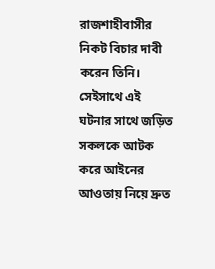রাজশাহীবাসীর নিকট বিচার দাবী করেন তিনি। সেইসাথে এই ঘটনার সাথে জড়িত সকলকে আটক করে আইনের আওতায় নিয়ে দ্রুত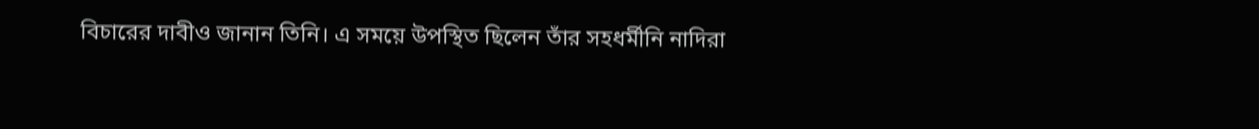বিচারের দাবীও জানান তিনি। এ সময়ে উপস্থিত ছিলেন তাঁর সহধর্মীনি নাদিরা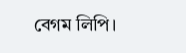বেগম লিপি।